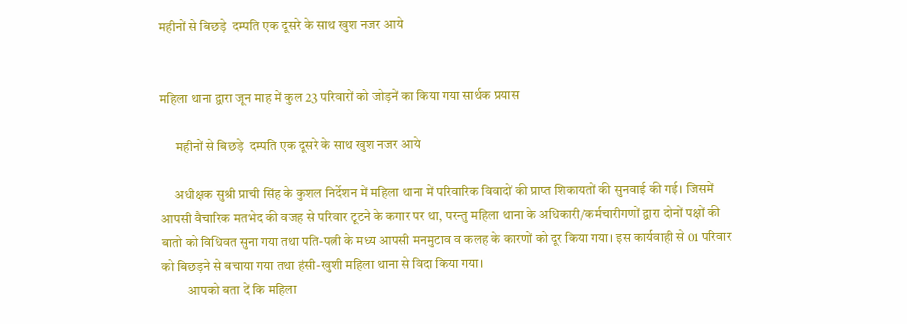महीनों से बिछड़े  दम्पति एक दूसरे के साथ खुश नजर आये


महिला थाना द्वारा जून माह में कुल 23 परिवारों को जोड़नें का किया गया सार्थक प्रयास

      महीनों से बिछड़े  दम्पति एक दूसरे के साथ खुश नजर आये

     अधीक्षक सुश्री प्राची सिंह के कुशल निर्देशन में महिला थाना में परिवारिक विवादों की प्राप्त शिकायतों की सुनवाई की गई। जिसमें आपसी वैचारिक मतभेद की वजह से परिवार टूटने के कगार पर था, परन्तु महिला थाना के अधिकारी/कर्मचारीगणों द्वारा दोनों पक्षों की बातो को विधिवत सुना गया तथा पति-पत्नी के मध्य आपसी मनमुटाव व कलह के कारणों को दूर किया गया। इस कार्यवाही से 01 परिवार को बिछड़ने से बचाया गया तथा हंसी-खुशी महिला थाना से विदा किया गया।
          आपको बता दें कि महिला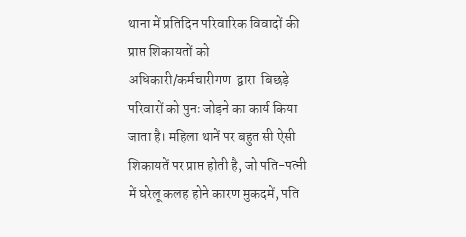थाना में प्रतिदिन परिवारिक विवादों की प्राप्त शिकायतों को अधिकारी/कर्मचारीगण  द्वारा  बिछड़े परिवारों को पुनः जोड़ने का कार्य किया जाता है। महिला थानें पर बहुत सी ऐसी शिकायतें पर प्राप्त होती है, जो पति-पत्नी में घरेलू कलह होने कारण मुकदमें, पति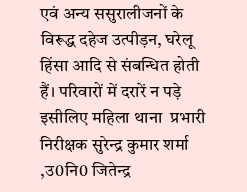एवं अन्य ससुरालीजनों के विरूद्ध दहेज उत्पीड़न, घरेलू हिंसा आदि से संबन्धित होती हैं। परिवारों में दरारें न पड़े इसीलिए महिला थाना  प्रभारी निरीक्षक सुरेन्द्र कुमार शर्मा ,उ0नि0 जितेन्द्र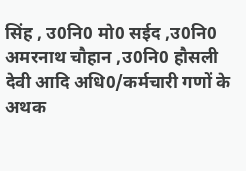सिंह , उ0नि0 मो0 सईद ,उ0नि0 अमरनाथ चौहान ,उ0नि0 हौसली देवी आदि अधि0/कर्मचारी गणों के अथक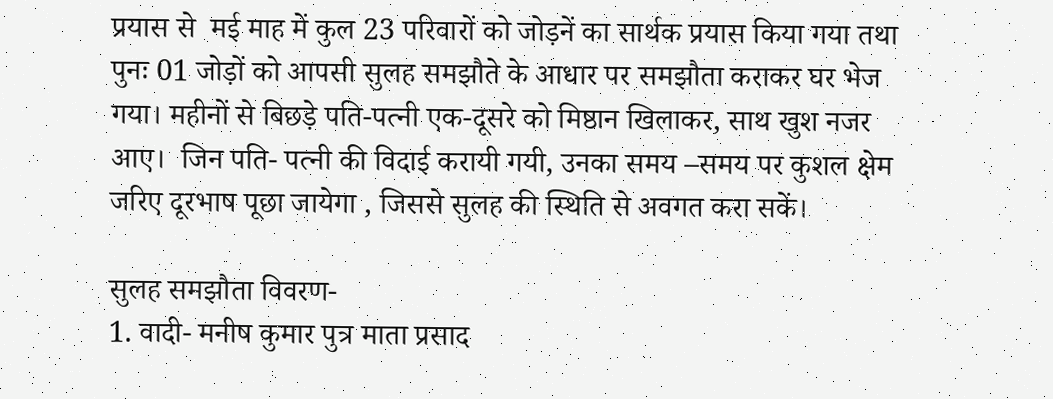प्रयास से  मई माह में कुल 23 परिवारों को जोड़नें का सार्थक प्रयास किया गया तथा पुनः 01 जोड़ों को आपसी सुलह समझौते के आधार पर समझौता कराकर घर भेज गया। महीनों से बिछड़े पति-पत्नी एक-दूसरे को मिष्ठान खिलाकर, साथ खुश नजर आए।  जिन पति- पत्नी की विदाई करायी गयी, उनका समय –समय पर कुशल क्षेम जरिए दूरभाष पूछा जायेगा , जिससे सुलह की स्थिति से अवगत करा सकें।

सुलह समझौता विवरण-
1. वादी- मनीष कुमार पुत्र माता प्रसाद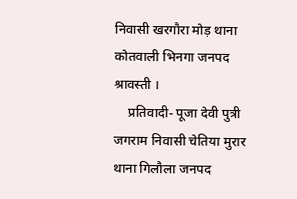निवासी खरगौरा मोड़ थाना कोतवाली भिनगा जनपद श्रावस्ती ।
    प्रतिवादी- पूजा देवी पुत्री जगराम निवासी चेतिया मुरार थाना गिलौला जनपद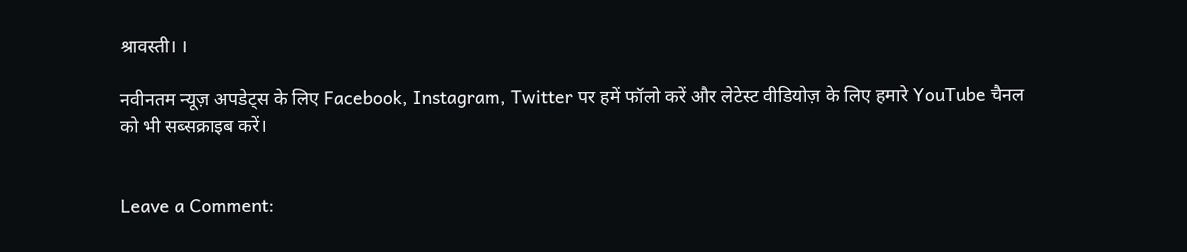श्रावस्ती। ।

नवीनतम न्यूज़ अपडेट्स के लिए Facebook, Instagram, Twitter पर हमें फॉलो करें और लेटेस्ट वीडियोज़ के लिए हमारे YouTube चैनल को भी सब्सक्राइब करें।


Leave a Comment: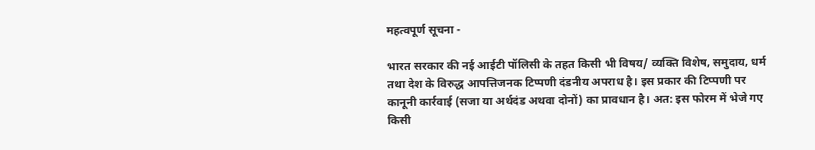महत्वपूर्ण सूचना -

भारत सरकार की नई आईटी पॉलिसी के तहत किसी भी विषय/ व्यक्ति विशेष, समुदाय, धर्म तथा देश के विरुद्ध आपत्तिजनक टिप्पणी दंडनीय अपराध है। इस प्रकार की टिप्पणी पर कानूनी कार्रवाई (सजा या अर्थदंड अथवा दोनों) का प्रावधान है। अत: इस फोरम में भेजे गए किसी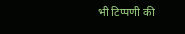भी टिप्पणी की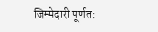जिम्मेदारी पूर्णत: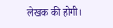लेखक की होगी।